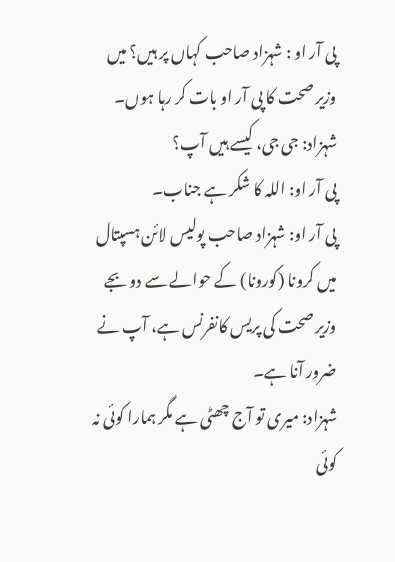پی آر او : شہزاد صاحب کہاں پر ہیں؟ میں وزیر صحت کا پی آر او بات کر رہا ہوں۔
شہزاد: جی جی، کیسے ہیں آپ؟
پی آر او: اللہ کا شکر ہے جناب۔
پی آر او: شہزاد صاحب پولیس لائن ہسپتال میں کرونا (کورونا) کے حوالے سے دو بجے وزیر صحت کی پریس کانفرنس ہے، آپ نے ضرور آنا ہے۔
شہزاد: میری تو آج چھٹی ہے مگر ہمارا کوئی نہ کوئی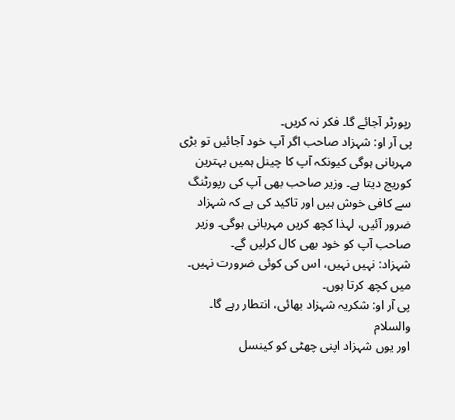رپورٹر آجائے گا۔ فکر نہ کریں۔
پی آر او: شہزاد صاحب اگر آپ خود آجائیں تو بڑی مہربانی ہوگی کیونکہ آپ کا چینل ہمیں بہترین کوریج دیتا ہے۔ وزیر صاحب بھی آپ کی رپورٹنگ سے کافی خوش ہیں اور تاکید کی ہے کہ شہزاد ضرور آئیں، لہذا کچھ کریں مہربانی ہوگی۔ وزیر صاحب آپ کو خود بھی کال کرلیں گے۔
شہزاد: نہیں نہیں، اس کی کوئی ضرورت نہیں۔ میں کچھ کرتا ہوں۔
پی آر او: شکریہ شہزاد بھائی، انتطار رہے گا۔ والسلام
اور یوں شہزاد اپنی چھٹی کو کینسل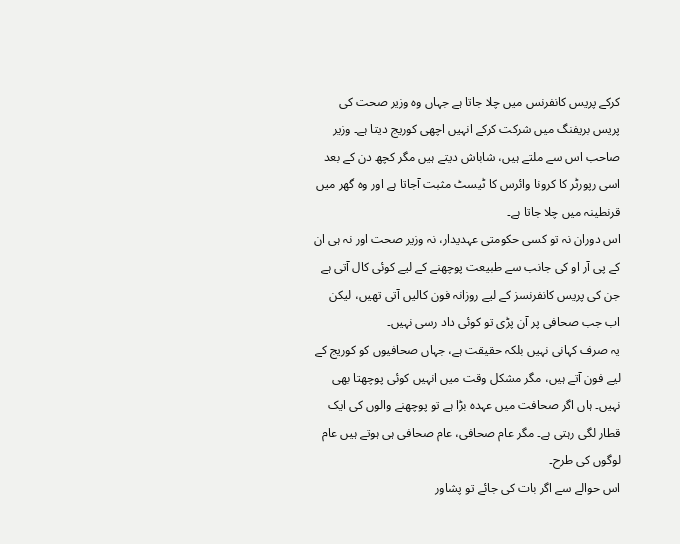کرکے پریس کانفرنس میں چلا جاتا ہے جہاں وہ وزیر صحت کی پریس بریفنگ میں شرکت کرکے انہیں اچھی کوریج دیتا ہے۔ وزیر صاحب اس سے ملتے ہیں، شاباش دیتے ہیں مگر کچھ دن کے بعد اسی رپورٹر کا کرونا وائرس کا ٹیسٹ مثبت آجاتا ہے اور وہ گھر میں قرنطینہ میں چلا جاتا ہے۔
اس دوران نہ تو کسی حکومتی عہدیدار، نہ وزیر صحت اور نہ ہی ان کے پی آر او کی جانب سے طبیعت پوچھنے کے لیے کوئی کال آتی ہے جن کی پریس کانفرنسز کے لیے روزانہ فون کالیں آتی تھیں، لیکن اب جب صحافی پر آن پڑی تو کوئی داد رسی نہیں۔
یہ صرف کہانی نہیں بلکہ حقیقت ہے، جہاں صحافیوں کو کوریج کے لیے فون آتے ہیں، مگر مشکل وقت میں انہیں کوئی پوچھتا بھی نہیں۔ ہاں اگر صحافت میں عہدہ بڑا ہے تو پوچھنے والوں کی ایک قطار لگی رہتی ہے۔ مگر عام صحافی، عام صحافی ہی ہوتے ہیں عام لوگوں کی طرح۔
اس حوالے سے اگر بات کی جائے تو پشاور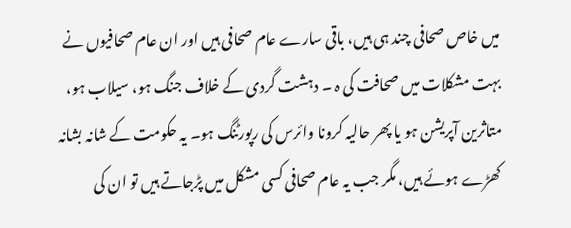میں خاص صحافی چند ہی ہیں، باقی سارے عام صحافی ہیں اور ان عام صحافیوں نے بہت مشکلات میں صحافت کی ہ ۔ دہشت گردی کے خلاف جنگ ہو، سیلاب ہو، متاثرین آپریشن ہو یا پھر حالیہ کرونا وائرس کی رپورٹنگ ہو۔ یہ حکومت کے شانہ بشانہ کھڑے ہوئے ہیں، مگر جب یہ عام صحافی کسی مشکل میں پڑجاتے ہیں تو ان کی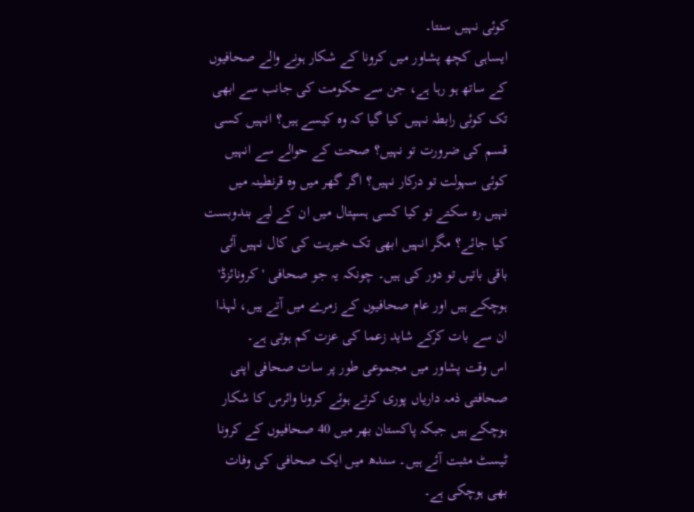کوئی نہیں سنتا۔
ایساہی کچھ پشاور میں کرونا کے شکار ہونے والے صحافیوں کے ساتھ ہو رہا ہے، جن سے حکومت کی جانب سے ابھی تک کوئی رابطہ نہیں کیا گیا کہ وہ کیسے ہیں؟ انہیں کسی قسم کی ضرورت تو نہیں؟ صحت کے حوالے سے انہیں کوئی سہولت تو درکار نہیں؟ اگر گھر میں وہ قرنطینہ میں نہیں رہ سکتے تو کیا کسی ہسپتال میں ان کے لیے بندوبست کیا جائے؟ مگر انہیں ابھی تک خیریت کی کال نہیں آئی باقی باتیں تو دور کی ہیں۔ چونکہ یہ جو صحافی 'کرونائزڈ' ہوچکے ہیں اور عام صحافیوں کے زمرے میں آتے ہیں، لہذا ان سے بات کرکے شاید زعما کی عزت کم ہوتی ہے۔
اس وقت پشاور میں مجموعی طور پر سات صحافی اپنی صحافتی ذمہ داریاں پوری کرتے ہوئے کرونا وائرس کا شکار ہوچکے ہیں جبکہ پاکستان بھر میں 40 صحافیوں کے کرونا ٹیسٹ مثبت آئے ہیں۔ سندھ میں ایک صحافی کی وفات بھی ہوچکی ہے۔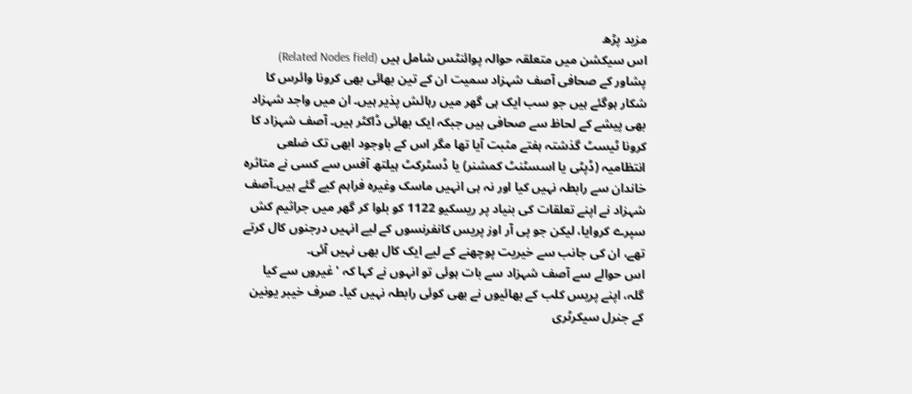مزید پڑھ
اس سیکشن میں متعلقہ حوالہ پوائنٹس شامل ہیں (Related Nodes field)
پشاور کے صحافی آصف شہزاد سمیت ان کے تین بھائی بھی کرونا وائرس کا شکار ہوگئے ہیں جو سب ایک ہی گھر میں رہائش پذیر ہیں۔ ان میں واجد شہزاد بھی پیشے کے لحاظ سے صحافی ہیں جبکہ ایک بھائی ڈاکٹر ہیں۔ آصف شہزاد کا کرونا ٹیسٹ گذشتہ ہفتے مثبت آیا تھا مگر اس کے باوجود ابھی تک ضلعی انتظامیہ (ڈپٹی یا اسسٹنٹ کمشنر) یا ڈسٹرکٹ ہیلتھ آفس سے کسی نے متاثرہ خاندان سے رابطہ نہیں کیا اور نہ ہی انہیں ماسک وغیرہ فراہم کیے گئے ہیں۔آصف شہزاد نے اپنے تعلقات کی بنیاد پر ریسکیو 1122 کو بلوا کر گھر میں جراثیم کش سپرے کروایا، لیکن جو پی آر اوز پریس کانفرنسوں کے لیے انہیں درجنوں کال کرتے تھے، ان کی جانب سے خیریت پوچھنے کے لیے ایک کال بھی نہیں آئی۔
اس حوالے سے آصف شہزاد سے بات ہوئی تو انہوں نے کہا کہ 'غیروں سے کیا گلہ، اپنے پریس کلب کے بھائیوں نے بھی کوئی رابطہ نہیں کیا۔ صرف خیبر یونین کے جنرل سیکرٹری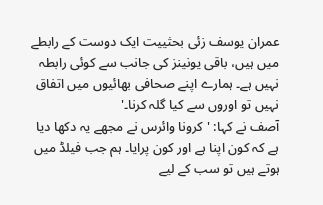عمران یوسف زئی بحثییت ایک دوست کے رابطے میں ہیں، باقی یونینز کی جانب سے کوئی رابطہ نہیں ہے۔ ہمارے اپنے صحافی بھائیوں میں اتفاق نہیں تو اوروں سے کیا گلہ کرنا۔'
آصف نے کہا: 'کرونا وائرس نے مجھے یہ دکھا دیا ہے کہ کون اپنا ہے اور کون پرایا۔ ہم جب فیلڈ میں ہوتے ہیں تو سب کے لیے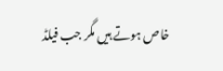خاص ہوتے ہیں مگر جب فیلڈ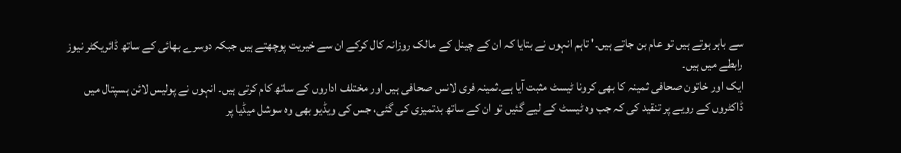سے باہر ہوتے ہیں تو عام بن جاتے ہیں۔' تاہم انہوں نے بتایا کہ ان کے چینل کے مالک روزانہ کال کرکے ان سے خیریت پوچھتے ہیں جبکہ دوسرے بھائی کے ساتھ ڈائریکٹر نیوز رابطے میں ہیں۔
ایک اور خاتون صحافی ثمینہ کا بھی کرونا ٹیسٹ مثبت آیا ہے۔ثمینہ فری لانس صحافی ہیں اور مختلف اداروں کے ساتھ کام کرتی ہیں۔ انہوں نے پولیس لائن ہسپتال میں ڈاکٹروں کے رویے پر تنقید کی کہ جب وہ ٹیسٹ کے لیے گئیں تو ان کے ساتھ بدتمیزی کی گئی، جس کی ویڈیو بھی وہ سوشل میڈیا پر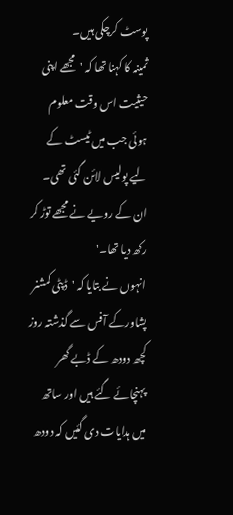پوسٹ کرچکی ہیں۔
ثمینہ کا کہنا تھا کہ 'مجھے اپنی حیثیت اس وقت معلوم ہوئی جب میں ٹیسٹ کے لیے پولیس لائن گئی تھی۔ ان کے رویے نے مجھے توڑ کر رکھ دیا تھا۔'
انہوں نے بتایا کہ 'ڈپٹی کمشنر پشاورکے آفس سے گذشتہ روز کچھ دودھ کے ڈبے گھر پہنچائے گئے ہیں اور ساتھ میں ہدایات دی گئیں کہ دودھ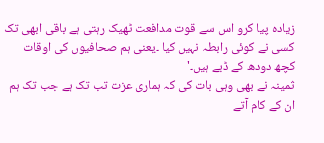زیادہ پیا کرو اس سے قوت مدافعت ٹھیک رہتی ہے باقی ابھی تک کسی نے کوئی رابطہ نہیں کیا ۔یعنی ہم صحافیوں کی اوقات کچھ دودھ کے ڈبے ہیں۔'
ثمینہ نے بھی وہی بات کی کہ ہماری عزت تب تک ہے جب تک ہم ان کے کام آتے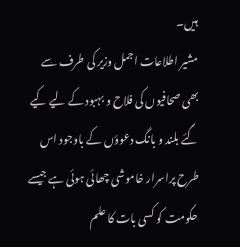ہیں۔
مشیر اطلاعات اجمل وزیر کی طرف سے بھی صحافیوں کی فلاح و بہبود کے لیے کیے گئے بلند و بانگ دعوؤں کے باوجود اس طرح پراسرار خاموشی چھائی ہوئی ہے جیسے حکومت کو کسی بات کا علم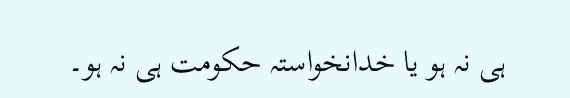ہی نہ ہو یا خدانخواستہ حکومت ہی نہ ہو۔